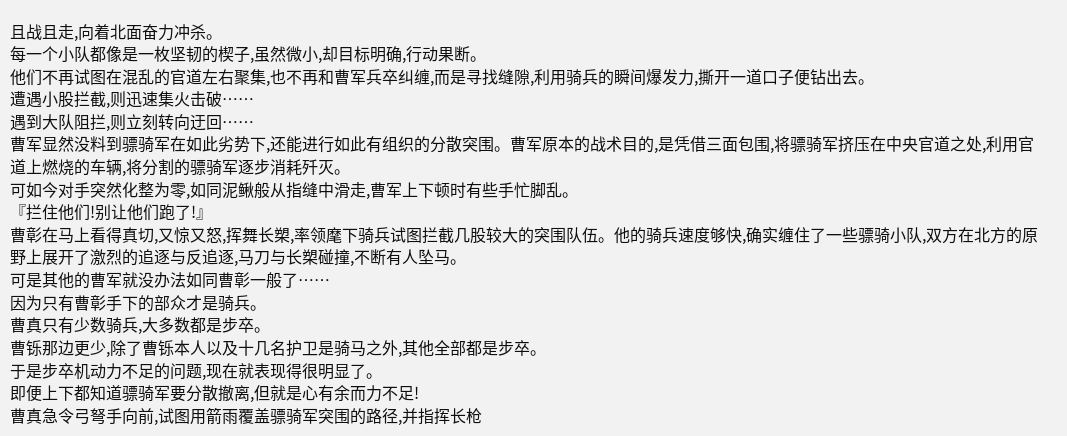且战且走,向着北面奋力冲杀。
每一个小队都像是一枚坚韧的楔子,虽然微小,却目标明确,行动果断。
他们不再试图在混乱的官道左右聚集,也不再和曹军兵卒纠缠,而是寻找缝隙,利用骑兵的瞬间爆发力,撕开一道口子便钻出去。
遭遇小股拦截,则迅速集火击破……
遇到大队阻拦,则立刻转向迂回……
曹军显然没料到骠骑军在如此劣势下,还能进行如此有组织的分散突围。曹军原本的战术目的,是凭借三面包围,将骠骑军挤压在中央官道之处,利用官道上燃烧的车辆,将分割的骠骑军逐步消耗歼灭。
可如今对手突然化整为零,如同泥鳅般从指缝中滑走,曹军上下顿时有些手忙脚乱。
『拦住他们!别让他们跑了!』
曹彰在马上看得真切,又惊又怒,挥舞长槊,率领麾下骑兵试图拦截几股较大的突围队伍。他的骑兵速度够快,确实缠住了一些骠骑小队,双方在北方的原野上展开了激烈的追逐与反追逐,马刀与长槊碰撞,不断有人坠马。
可是其他的曹军就没办法如同曹彰一般了……
因为只有曹彰手下的部众才是骑兵。
曹真只有少数骑兵,大多数都是步卒。
曹铄那边更少,除了曹铄本人以及十几名护卫是骑马之外,其他全部都是步卒。
于是步卒机动力不足的问题,现在就表现得很明显了。
即便上下都知道骠骑军要分散撤离,但就是心有余而力不足!
曹真急令弓弩手向前,试图用箭雨覆盖骠骑军突围的路径,并指挥长枪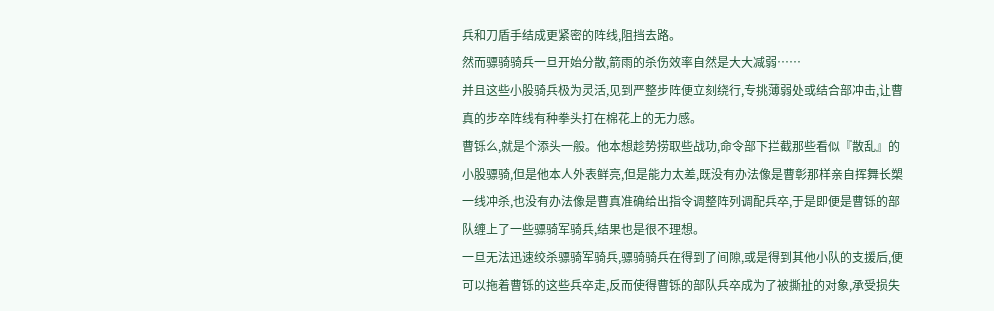兵和刀盾手结成更紧密的阵线,阻挡去路。
然而骠骑骑兵一旦开始分散,箭雨的杀伤效率自然是大大减弱……
并且这些小股骑兵极为灵活,见到严整步阵便立刻绕行,专挑薄弱处或结合部冲击,让曹真的步卒阵线有种拳头打在棉花上的无力感。
曹铄么,就是个添头一般。他本想趁势捞取些战功,命令部下拦截那些看似『散乱』的小股骠骑,但是他本人外表鲜亮,但是能力太差,既没有办法像是曹彰那样亲自挥舞长槊一线冲杀,也没有办法像是曹真准确给出指令调整阵列调配兵卒,于是即便是曹铄的部队缠上了一些骠骑军骑兵,结果也是很不理想。
一旦无法迅速绞杀骠骑军骑兵,骠骑骑兵在得到了间隙,或是得到其他小队的支援后,便可以拖着曹铄的这些兵卒走,反而使得曹铄的部队兵卒成为了被撕扯的对象,承受损失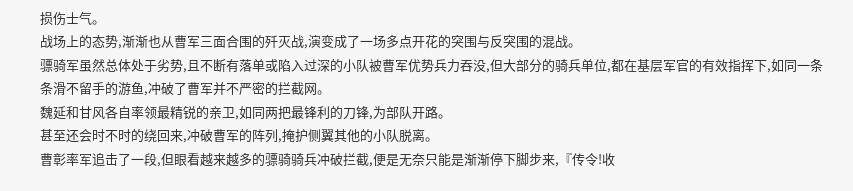损伤士气。
战场上的态势,渐渐也从曹军三面合围的歼灭战,演变成了一场多点开花的突围与反突围的混战。
骠骑军虽然总体处于劣势,且不断有落单或陷入过深的小队被曹军优势兵力吞没,但大部分的骑兵单位,都在基层军官的有效指挥下,如同一条条滑不留手的游鱼,冲破了曹军并不严密的拦截网。
魏延和甘风各自率领最精锐的亲卫,如同两把最锋利的刀锋,为部队开路。
甚至还会时不时的绕回来,冲破曹军的阵列,掩护侧翼其他的小队脱离。
曹彰率军追击了一段,但眼看越来越多的骠骑骑兵冲破拦截,便是无奈只能是渐渐停下脚步来,『传令!收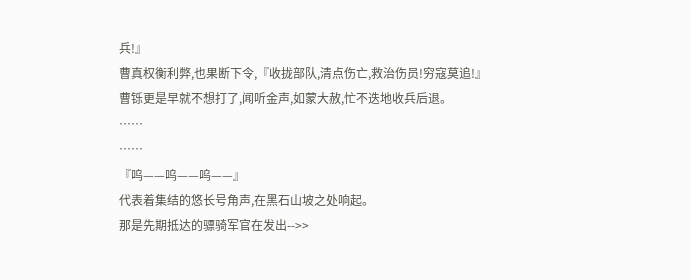兵!』
曹真权衡利弊,也果断下令,『收拢部队,清点伤亡,救治伤员!穷寇莫追!』
曹铄更是早就不想打了,闻听金声,如蒙大赦,忙不迭地收兵后退。
……
……
『呜——呜——呜——』
代表着集结的悠长号角声,在黑石山坡之处响起。
那是先期抵达的骠骑军官在发出-->>